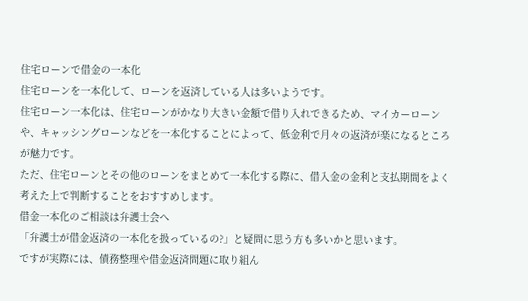住宅ローンで借金の一本化
住宅ローンを一本化して、ローンを返済している人は多いようです。
住宅ローン一本化は、住宅ローンがかなり大きい金額で借り入れできるため、マイカーローンや、キャッシングローンなどを一本化することによって、低金利で月々の返済が楽になるところが魅力です。
ただ、住宅ローンとその他のローンをまとめて一本化する際に、借入金の金利と支払期間をよく考えた上で判断することをおすすめします。
借金一本化のご相談は弁護士会へ
「弁護士が借金返済の一本化を扱っているの?」と疑問に思う方も多いかと思います。
ですが実際には、債務整理や借金返済問題に取り組ん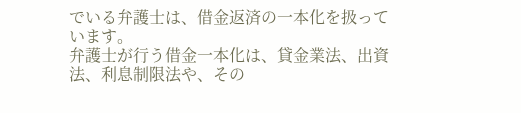でいる弁護士は、借金返済の一本化を扱っています。
弁護士が行う借金一本化は、貸金業法、出資法、利息制限法や、その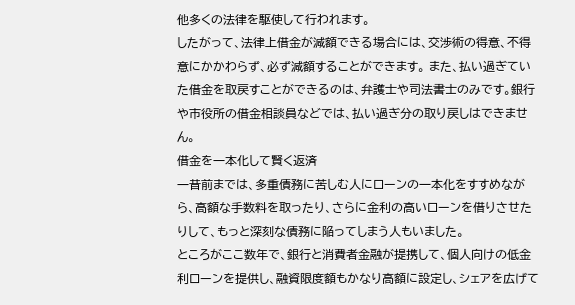他多くの法律を駆使して行われます。
したがって、法律上借金が減額できる場合には、交渉術の得意、不得意にかかわらず、必ず減額することができます。 また、払い過ぎていた借金を取戻すことができるのは、弁護士や司法書士のみです。銀行や市役所の借金相談員などでは、払い過ぎ分の取り戻しはできません。
借金を一本化して賢く返済
一昔前までは、多重債務に苦しむ人にローンの一本化をすすめながら、高額な手数料を取ったり、さらに金利の高いローンを借りさせたりして、もっと深刻な債務に陥ってしまう人もいました。
ところがここ数年で、銀行と消費者金融が提携して、個人向けの低金利ローンを提供し、融資限度額もかなり高額に設定し、シェアを広げて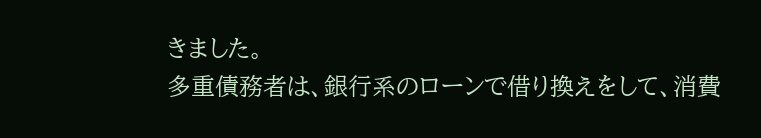きました。
多重債務者は、銀行系のローンで借り換えをして、消費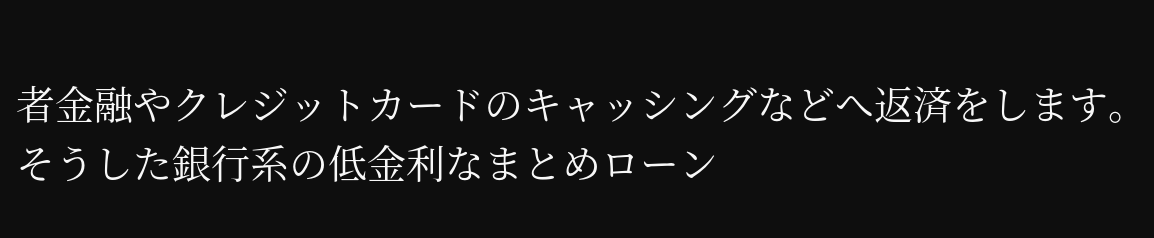者金融やクレジットカードのキャッシングなどへ返済をします。
そうした銀行系の低金利なまとめローン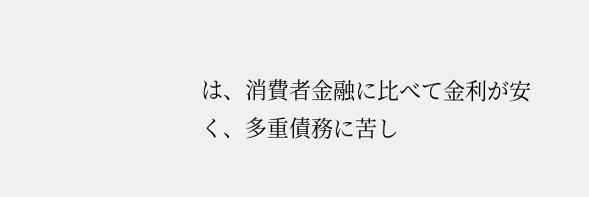は、消費者金融に比べて金利が安く、多重債務に苦し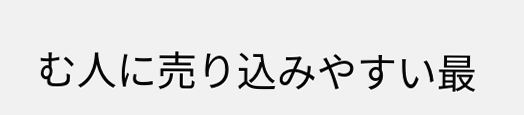む人に売り込みやすい最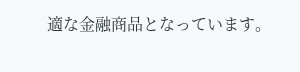適な金融商品となっています。